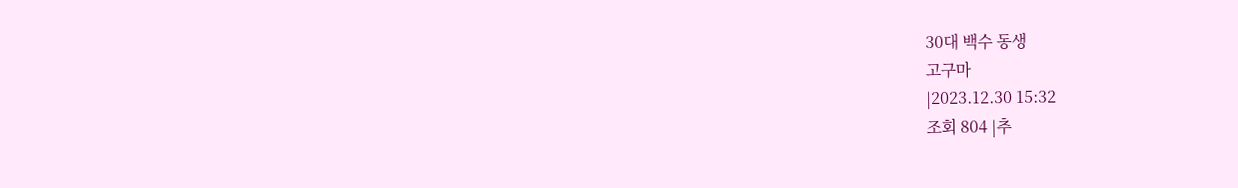30대 백수 동생
고구마
|2023.12.30 15:32
조회 804 |추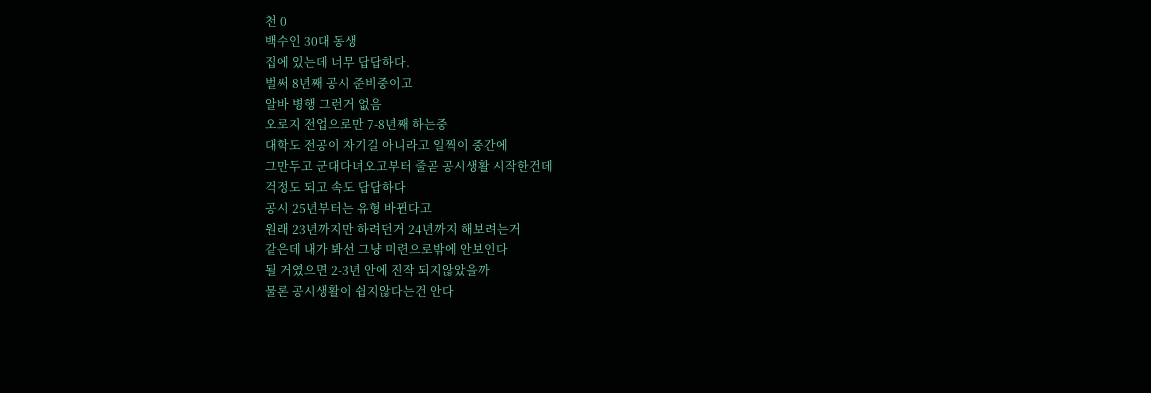천 0
백수인 30대 동생
집에 있는데 너무 답답하다.
벌써 8년째 공시 준비중이고
알바 병행 그런거 없음
오로지 전업으로만 7-8년째 하는중
대학도 전공이 자기길 아니라고 일찍이 중간에
그만두고 군대다녀오고부터 줄곧 공시생활 시작한건데
걱정도 되고 속도 답답하다
공시 25년부터는 유형 바뀐다고
원래 23년까지만 하려던거 24년까지 해보려는거
같은데 내가 봐선 그냥 미련으로밖에 안보인다
될 거였으면 2-3년 안에 진작 되지않았을까
물론 공시생활이 쉽지않다는건 안다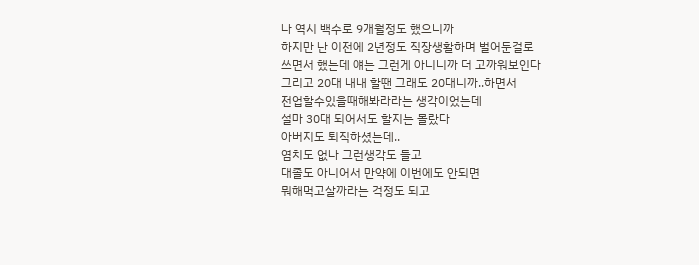나 역시 백수로 9개월정도 했으니까
하지만 난 이전에 2년정도 직장생활하며 벌어둔걸로
쓰면서 했는데 얘는 그런게 아니니까 더 고까워보인다
그리고 20대 내내 할땐 그래도 20대니까..하면서
전업할수있을때해봐라라는 생각이었는데
설마 30대 되어서도 할지는 몰랐다
아버지도 퇴직하셨는데..
염치도 없나 그런생각도 들고
대졸도 아니어서 만약에 이번에도 안되면
뭐해먹고살까라는 걱정도 되고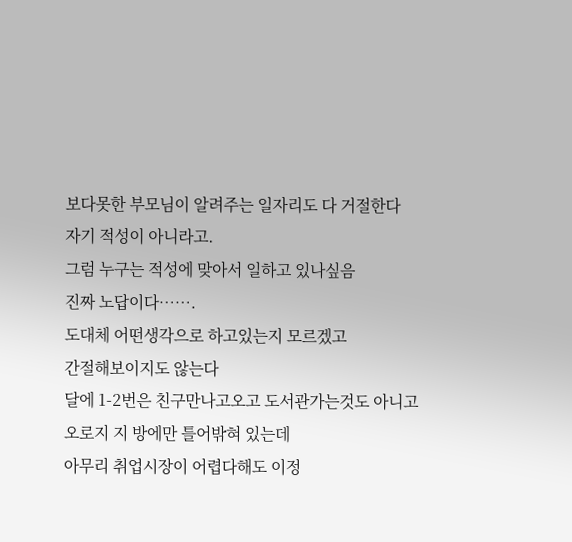보다못한 부모님이 알려주는 일자리도 다 거절한다
자기 적성이 아니라고.
그럼 누구는 적성에 맞아서 일하고 있나싶음
진짜 노답이다…….
도대체 어떤생각으로 하고있는지 모르겠고
간절해보이지도 않는다
달에 1-2번은 친구만나고오고 도서관가는것도 아니고
오로지 지 방에만 틀어밖혀 있는데
아무리 취업시장이 어렵다해도 이정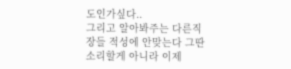도인가싶다..
그리고 알아봐주는 다른직장들 적성에 안맞는다 그딴소리할게 아니라 이제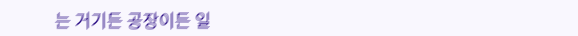는 거기든 공장이든 일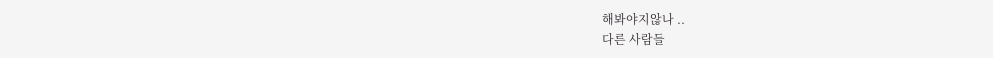해봐야지않나 ..
다른 사람들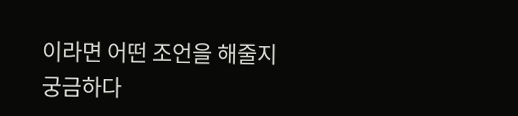이라면 어떤 조언을 해줄지 궁금하다